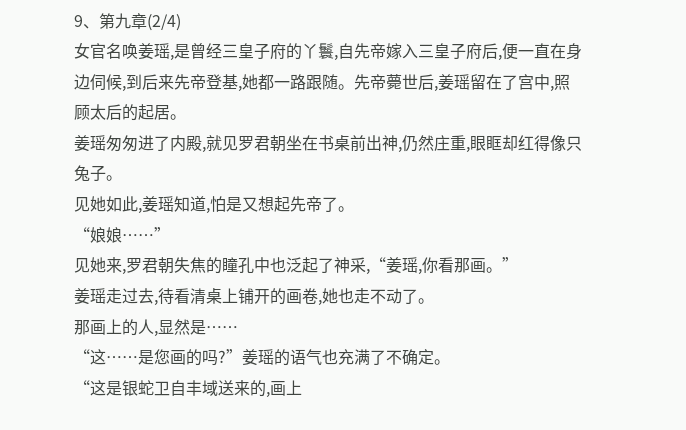9、第九章(2/4)
女官名唤姜瑶,是曾经三皇子府的丫鬟,自先帝嫁入三皇子府后,便一直在身边伺候,到后来先帝登基,她都一路跟随。先帝薨世后,姜瑶留在了宫中,照顾太后的起居。
姜瑶匆匆进了内殿,就见罗君朝坐在书桌前出神,仍然庄重,眼眶却红得像只兔子。
见她如此,姜瑶知道,怕是又想起先帝了。
“娘娘……”
见她来,罗君朝失焦的瞳孔中也泛起了神采,“姜瑶,你看那画。”
姜瑶走过去,待看清桌上铺开的画卷,她也走不动了。
那画上的人,显然是……
“这……是您画的吗?”姜瑶的语气也充满了不确定。
“这是银蛇卫自丰域送来的,画上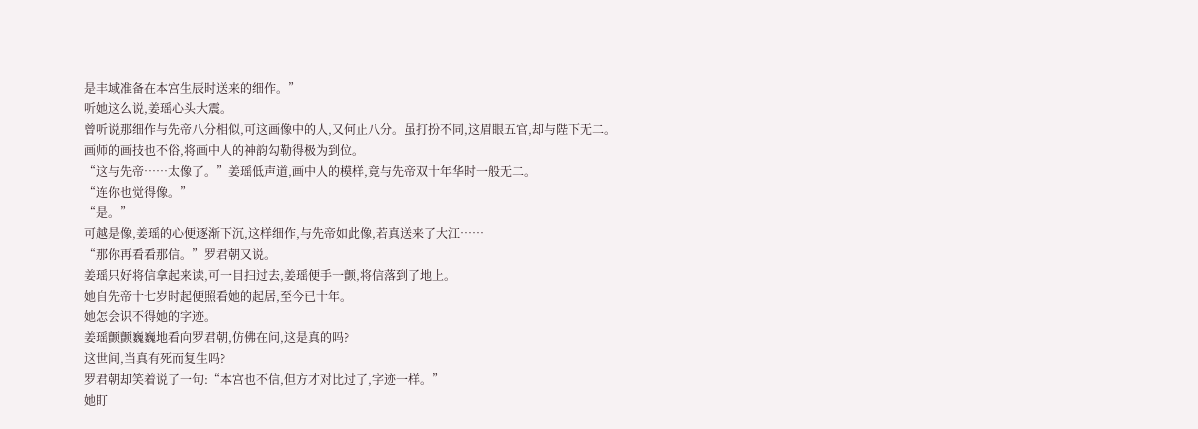是丰域准备在本宫生辰时送来的细作。”
听她这么说,姜瑶心头大震。
曾听说那细作与先帝八分相似,可这画像中的人,又何止八分。虽打扮不同,这眉眼五官,却与陛下无二。
画师的画技也不俗,将画中人的神韵勾勒得极为到位。
“这与先帝……太像了。”姜瑶低声道,画中人的模样,竟与先帝双十年华时一般无二。
“连你也觉得像。”
“是。”
可越是像,姜瑶的心便逐渐下沉,这样细作,与先帝如此像,若真送来了大江……
“那你再看看那信。”罗君朝又说。
姜瑶只好将信拿起来读,可一目扫过去,姜瑶便手一颤,将信落到了地上。
她自先帝十七岁时起便照看她的起居,至今已十年。
她怎会识不得她的字迹。
姜瑶颤颤巍巍地看向罗君朝,仿佛在问,这是真的吗?
这世间,当真有死而复生吗?
罗君朝却笑着说了一句:“本宫也不信,但方才对比过了,字迹一样。”
她盯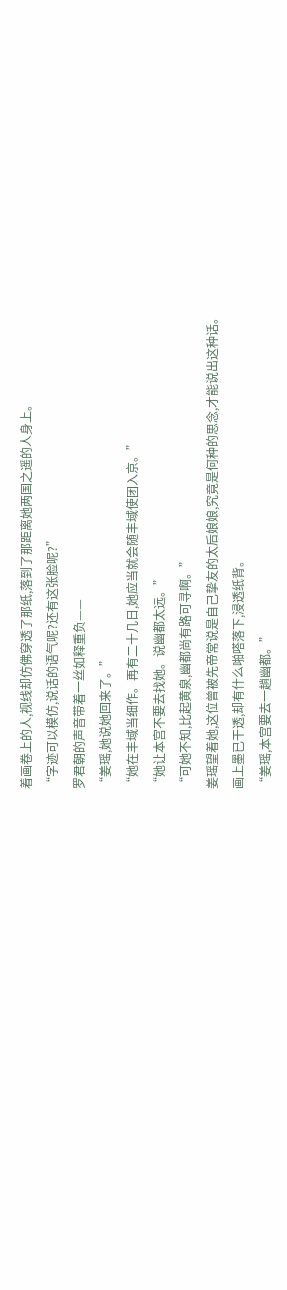着画卷上的人,视线却仿佛穿透了那纸,落到了那距离她两国之遥的人身上。
“字迹可以模仿,说话的语气呢?还有这张脸呢?”
罗君朝的声音带着一丝如释重负——
“姜瑶,她说她回来了。”
“她在丰域当细作。再有二十几日,她应当就会随丰域使团入京。”
“她让本宫不要去找她。说幽都太远。”
“可她不知,比起黄泉,幽都尚有路可寻啊。”
姜瑶望着她,这位曾被先帝常说是自己挚友的太后娘娘,究竟是何种的思念,才能说出这种话。
画上墨已干透,却有什么啪嗒落下,浸透纸背。
“姜瑶,本宫要去一趟幽都。”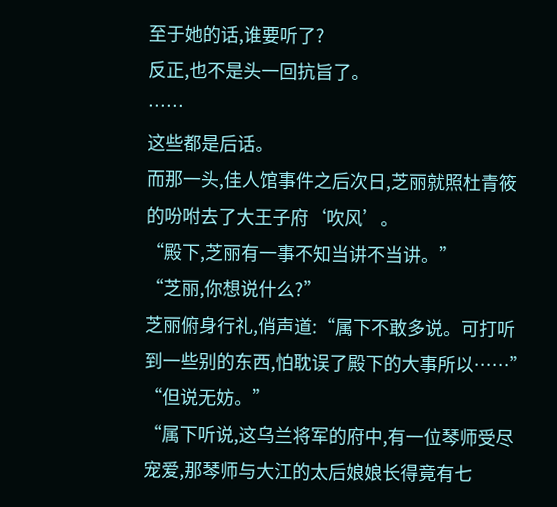至于她的话,谁要听了?
反正,也不是头一回抗旨了。
……
这些都是后话。
而那一头,佳人馆事件之后次日,芝丽就照杜青筱的吩咐去了大王子府‘吹风’。
“殿下,芝丽有一事不知当讲不当讲。”
“芝丽,你想说什么?”
芝丽俯身行礼,俏声道:“属下不敢多说。可打听到一些别的东西,怕耽误了殿下的大事所以……”
“但说无妨。”
“属下听说,这乌兰将军的府中,有一位琴师受尽宠爱,那琴师与大江的太后娘娘长得竟有七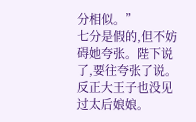分相似。”
七分是假的,但不妨碍她夸张。陛下说了,要往夸张了说。反正大王子也没见过太后娘娘。